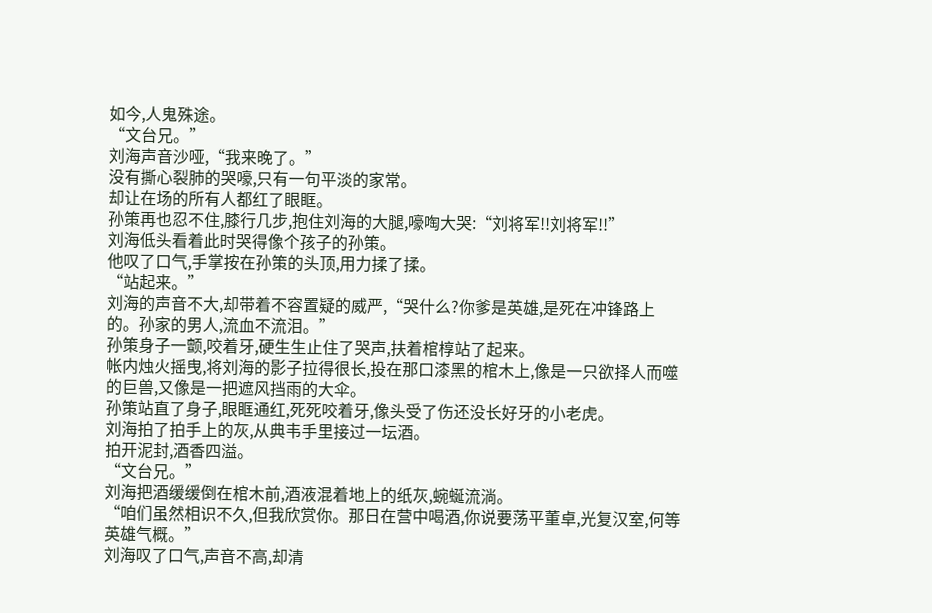如今,人鬼殊途。
“文台兄。”
刘海声音沙哑,“我来晚了。”
没有撕心裂肺的哭嚎,只有一句平淡的家常。
却让在场的所有人都红了眼眶。
孙策再也忍不住,膝行几步,抱住刘海的大腿,嚎啕大哭:“刘将军!!刘将军!!”
刘海低头看着此时哭得像个孩子的孙策。
他叹了口气,手掌按在孙策的头顶,用力揉了揉。
“站起来。”
刘海的声音不大,却带着不容置疑的威严,“哭什么?你爹是英雄,是死在冲锋路上的。孙家的男人,流血不流泪。”
孙策身子一颤,咬着牙,硬生生止住了哭声,扶着棺椁站了起来。
帐内烛火摇曳,将刘海的影子拉得很长,投在那口漆黑的棺木上,像是一只欲择人而噬的巨兽,又像是一把遮风挡雨的大伞。
孙策站直了身子,眼眶通红,死死咬着牙,像头受了伤还没长好牙的小老虎。
刘海拍了拍手上的灰,从典韦手里接过一坛酒。
拍开泥封,酒香四溢。
“文台兄。”
刘海把酒缓缓倒在棺木前,酒液混着地上的纸灰,蜿蜒流淌。
“咱们虽然相识不久,但我欣赏你。那日在营中喝酒,你说要荡平董卓,光复汉室,何等英雄气概。”
刘海叹了口气,声音不高,却清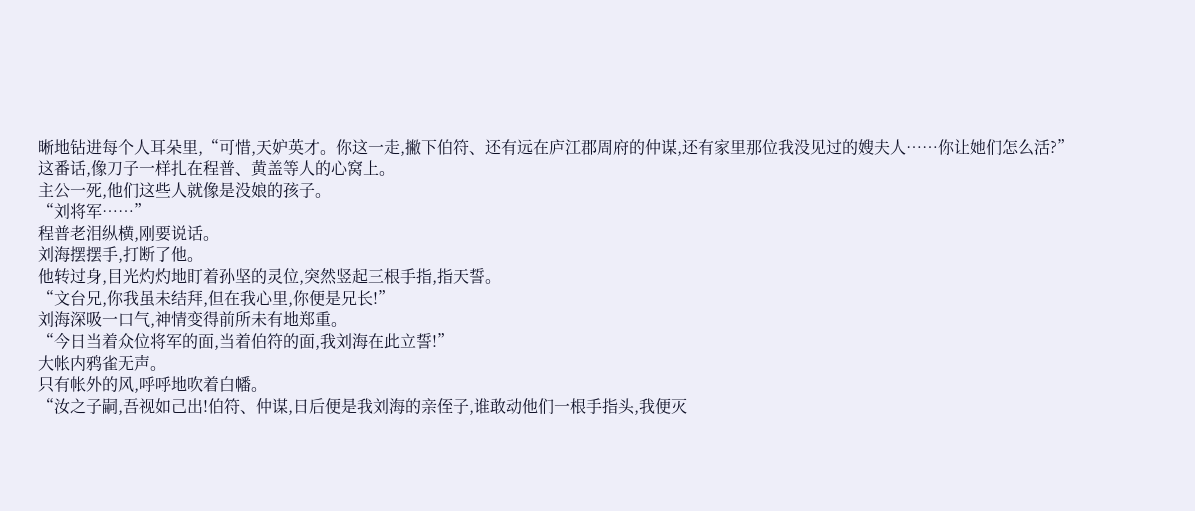晰地钻进每个人耳朵里,“可惜,天妒英才。你这一走,撇下伯符、还有远在庐江郡周府的仲谋,还有家里那位我没见过的嫂夫人……你让她们怎么活?”
这番话,像刀子一样扎在程普、黄盖等人的心窝上。
主公一死,他们这些人就像是没娘的孩子。
“刘将军……”
程普老泪纵横,刚要说话。
刘海摆摆手,打断了他。
他转过身,目光灼灼地盯着孙坚的灵位,突然竖起三根手指,指天誓。
“文台兄,你我虽未结拜,但在我心里,你便是兄长!”
刘海深吸一口气,神情变得前所未有地郑重。
“今日当着众位将军的面,当着伯符的面,我刘海在此立誓!”
大帐内鸦雀无声。
只有帐外的风,呼呼地吹着白幡。
“汝之子嗣,吾视如己出!伯符、仲谋,日后便是我刘海的亲侄子,谁敢动他们一根手指头,我便灭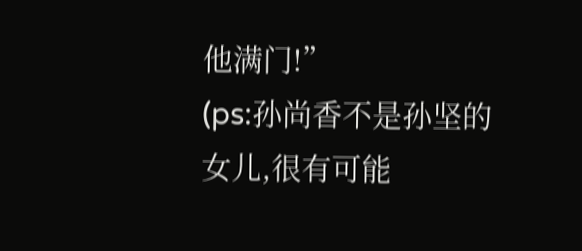他满门!”
(ps:孙尚香不是孙坚的女儿,很有可能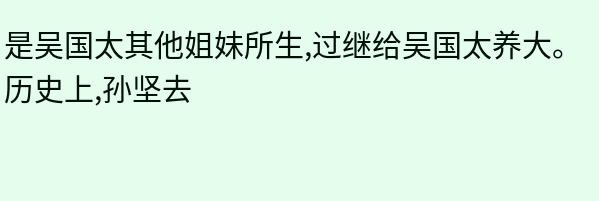是吴国太其他姐妹所生,过继给吴国太养大。
历史上,孙坚去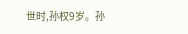世时,孙权9岁。孙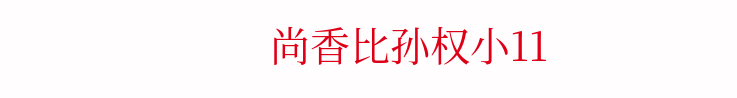尚香比孙权小11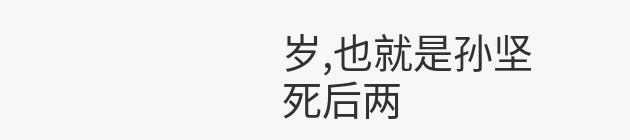岁,也就是孙坚死后两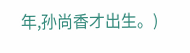年,孙尚香才出生。)